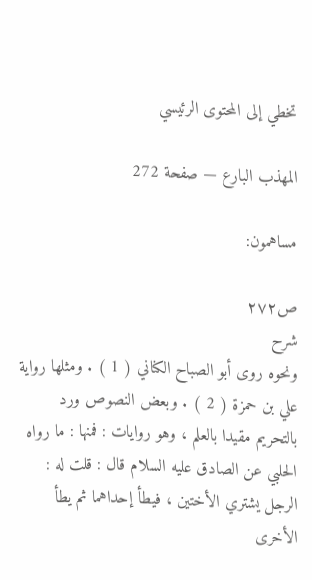تخطي إلى المحتوى الرئيسي

المهذب البارع — صفحة 272

مساهمون:

ص٢٧٢
شرح
ونحوه روى أبو الصباح الكناني ( 1 ) . ومثلها رواية علي بن حمزة ( 2 ) . وبعض النصوص ورد بالتحريم مقيدا بالعلم ، وهو روايات : فمنها : ما رواه الحلبي عن الصادق عليه السلام قال : قلت له : الرجل يشتري الأختين ، فيطأ إحداهما ثم يطأ الأخرى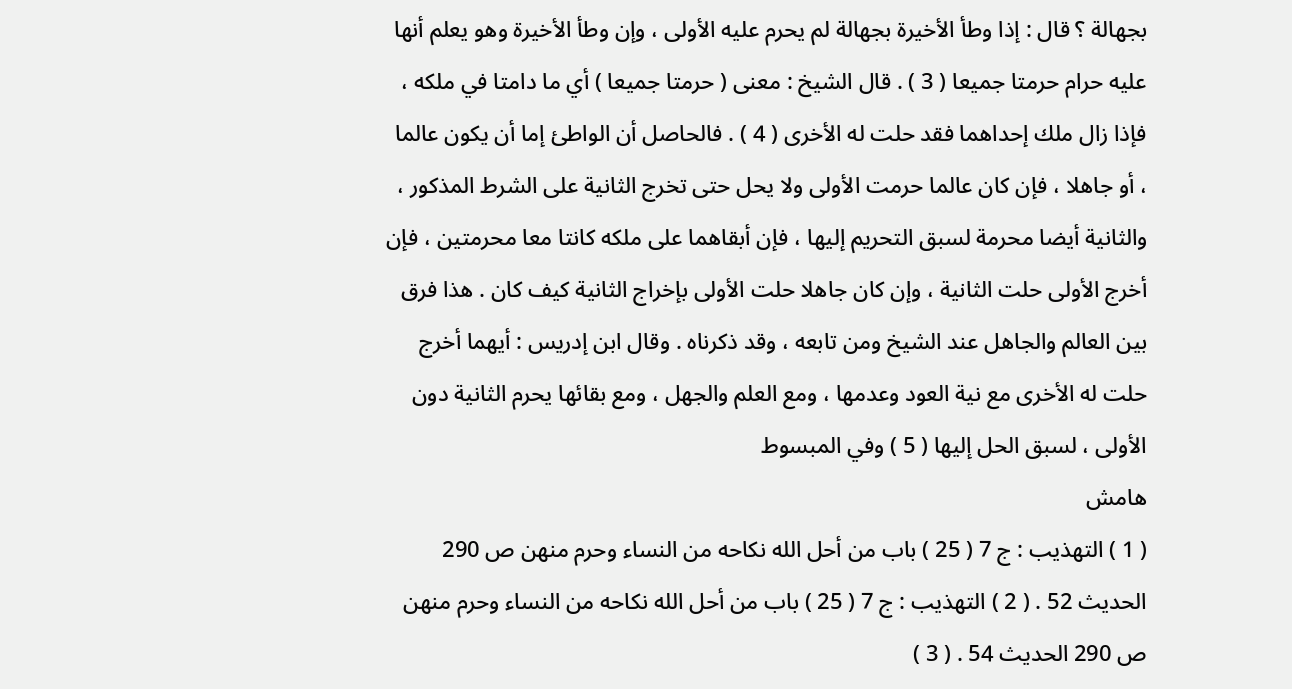بجهالة ؟ قال : إذا وطأ الأخيرة بجهالة لم يحرم عليه الأولى ، وإن وطأ الأخيرة وهو يعلم أنها عليه حرام حرمتا جميعا ( 3 ) . قال الشيخ : معنى ( حرمتا جميعا ) أي ما دامتا في ملكه ، فإذا زال ملك إحداهما فقد حلت له الأخرى ( 4 ) . فالحاصل أن الواطئ إما أن يكون عالما ، أو جاهلا ، فإن كان عالما حرمت الأولى ولا يحل حتى تخرج الثانية على الشرط المذكور ، والثانية أيضا محرمة لسبق التحريم إليها ، فإن أبقاهما على ملكه كانتا معا محرمتين ، فإن أخرج الأولى حلت الثانية ، وإن كان جاهلا حلت الأولى بإخراج الثانية كيف كان . هذا فرق بين العالم والجاهل عند الشيخ ومن تابعه ، وقد ذكرناه . وقال ابن إدريس : أيهما أخرج حلت له الأخرى مع نية العود وعدمها ، ومع العلم والجهل ، ومع بقائها يحرم الثانية دون الأولى ، لسبق الحل إليها ( 5 ) وفي المبسوط
هامش
( 1 ) التهذيب : ج 7 ( 25 ) باب من أحل الله نكاحه من النساء وحرم منهن ص 290 الحديث 52 . ( 2 ) التهذيب : ج 7 ( 25 ) باب من أحل الله نكاحه من النساء وحرم منهن ص 290 الحديث 54 . ( 3 )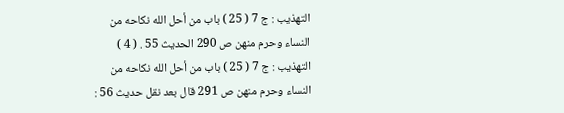التهذيب : ج 7 ( 25 ) باب من أحل الله نكاحه من النساء وحرم منهن ص 290 الحديث 55 . ( 4 ) التهذيب : ج 7 ( 25 ) باب من أحل الله نكاحه من النساء وحرم منهن ص 291 قال بعد نقل حديث 56 :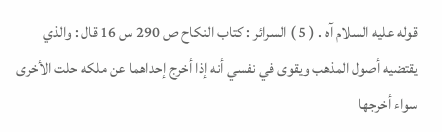قوله عليه السلام آه . ( 5 ) السرائر : كتاب النكاح ص 290 س 16 قال : والذي يقتضيه أصول المذهب ويقوى في نفسي أنه إذا أخرج إحداهما عن ملكه حلت الأخرى سواء أخرجها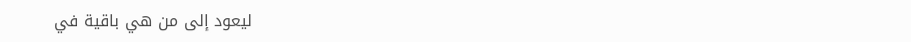ليعود إلى من هي باقية في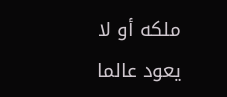ملكه أو لا يعود عالما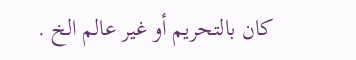كان بالتحريم أو غير عالم الخ .